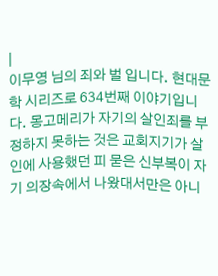|
이무영 님의 죄와 벌 입니다. 현대문학 시리즈로 634번째 이야기입니다. 몽고메리가 자기의 살인죄를 부정하지 못하는 것은 교회지기가 살인에 사용했던 피 묻은 신부복이 자기 의장속에서 나왔대서만은 아니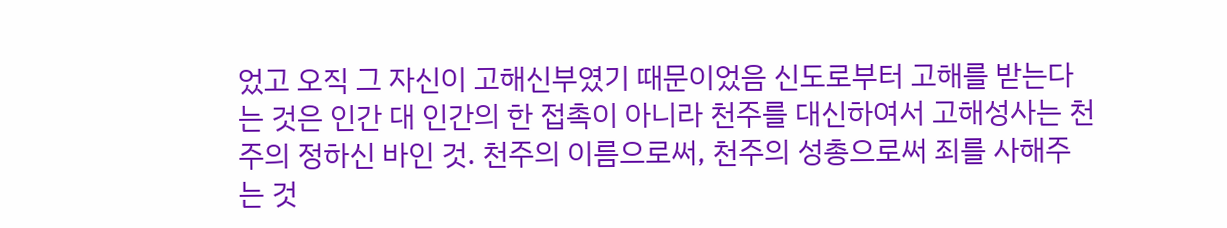었고 오직 그 자신이 고해신부였기 때문이었음 신도로부터 고해를 받는다는 것은 인간 대 인간의 한 접촉이 아니라 천주를 대신하여서 고해성사는 천주의 정하신 바인 것. 천주의 이름으로써, 천주의 성총으로써 죄를 사해주는 것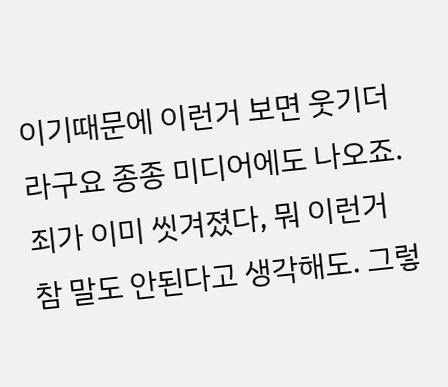이기때문에 이런거 보면 웃기더라구요 종종 미디어에도 나오죠. 죄가 이미 씻겨졌다, 뭐 이런거 참 말도 안된다고 생각해도. 그렇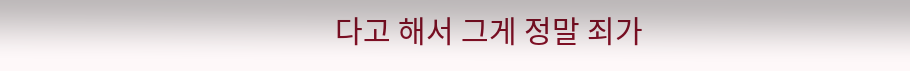다고 해서 그게 정말 죄가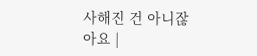사해진 건 아니잖아요 |